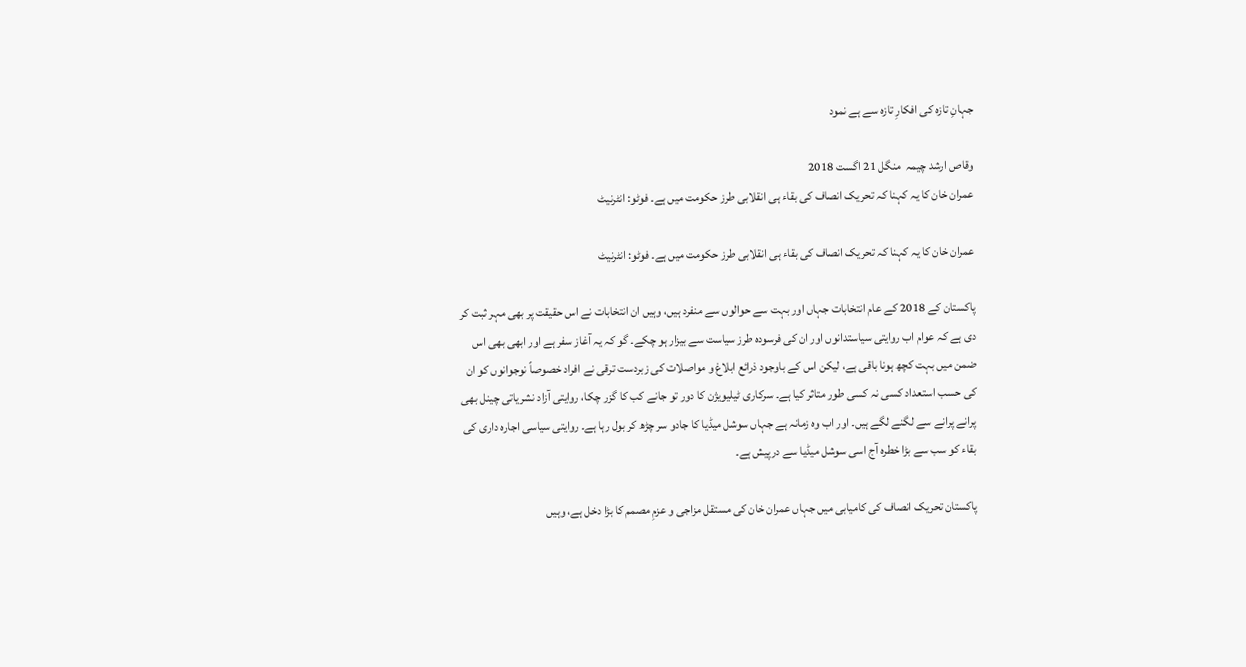جہانِ تازہ کی افکارِ تازہ سے ہے نمود

وقاص ارشد چیمہ  منگل 21 اگست 2018
عمران خان کا یہ کہنا کہ تحریک انصاف کی بقاء ہی انقلابی طرز حکومت میں ہے۔ فوٹو: انٹرنیٹ

عمران خان کا یہ کہنا کہ تحریک انصاف کی بقاء ہی انقلابی طرز حکومت میں ہے۔ فوٹو: انٹرنیٹ

پاکستان کے 2018 کے عام انتخابات جہاں اور بہت سے حوالوں سے منفرد ہیں، وہیں ان انتخابات نے اس حقیقت پر بھی مہر ثبت کر دی ہے کہ عوام اب روایتی سیاستدانوں اور ان کی فرسودہ طرز سیاست سے بیزار ہو چکے۔ گو کہ یہ آغاز سفر ہے اور ابھی بھی اس ضمن میں بہت کچھ ہونا باقی ہے، لیکن اس کے باوجود ذرائع ابلاغ و مواصلات کی زبردست ترقی نے افراد خصوصاً نوجوانوں کو ان کی حسب استعداد کسی نہ کسی طور متاثر کیا ہے۔ سرکاری ٹیلیویژن کا دور تو جانے کب کا گزر چکا، روایتی آزاد نشریاتی چینل بھی پرانے پرانے سے لگنے لگے ہیں۔ اور اب وہ زمانہ ہے جہاں سوشل میڈیا کا جادو سر چڑھ کر بول رہا ہے۔ روایتی سیاسی اجارہ داری کی بقاء کو سب سے بڑا خطرہ آج اسی سوشل میڈیا سے درپیش ہے۔

پاکستان تحریک انصاف کی کامیابی میں جہاں عمران خان کی مستقل مزاجی و عزمِ مصمم کا بڑا دخل ہے، وہیں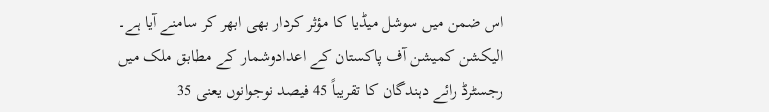اس ضمن میں سوشل میڈیا کا مؤثر کردار بھی ابھر کر سامنے آیا ہے۔ الیکشن کمیشن آف پاکستان کے اعدادوشمار کے مطابق ملک میں رجسٹرڈ رائے دہندگان کا تقریباً 45 فیصد نوجوانوں یعنی 35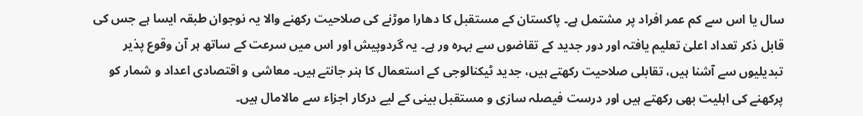سال یا اس سے کم عمر افراد پر مشتمل ہے۔ پاکستان کے مستقبل کا دھارا موڑنے کی صلاحیت رکھنے والا یہ نوجوان طبقہ ایسا ہے جس کی قابل ذکر تعداد اعلیٰ تعلیم یافتہ اور دور جدید کے تقاضوں سے بہرہ ور ہے۔ یہ گردوپیش اور اس میں سرعت کے ساتھ ہر آن وقوع پذیر تبدیلیوں سے آشنا ہیں، تقابلی صلاحیت رکھتے ہیں، جدید ٹیکنالوجی کے استعمال کا ہنر جانتے ہیں۔ معاشی و اقتصادی اعداد و شمار کو پرکھنے کی اہلیت بھی رکھتے ہیں اور درست فیصلہ سازی و مستقبل بینی کے لیے درکار اجزاء سے مالامال ہیں۔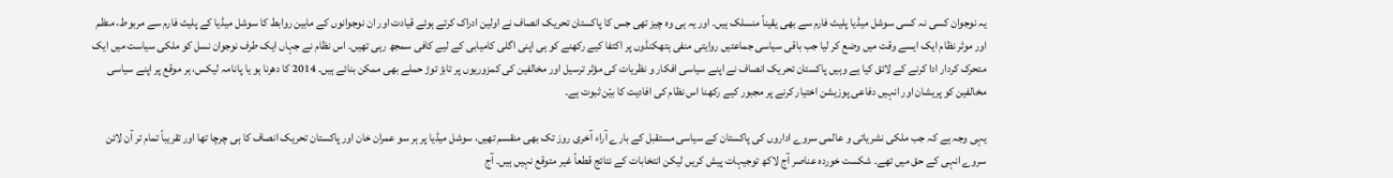یہ نوجوان کسی نہ کسی سوشل میڈیا پلیٹ فارم سے بھی یقیناً منسلک ہیں۔ اور یہ ہی وہ چیز تھی جس کا پاکستان تحریک انصاف نے اولین ادراک کرتے ہوئے قیادت اور ان نوجوانوں کے مابین روابط کا سوشل میڈیا کے پلیٹ فارم سے مربوط، منظم اور موثر نظام ایک ایسے وقت میں وضع کر لیا جب باقی سیاسی جماعتیں روایتی منفی ہتھکنڈوں پر اکتفا کیے رکھنے کو ہی اپنی اگلی کامیابی کے لیے کافی سمجھ رہی تھیں۔ اس نظام نے جہاں ایک طرف نوجوان نسل کو ملکی سیاست میں ایک متحرک کردار ادا کرنے کے لائق کیا ہے وہیں پاکستان تحریک انصاف نے اپنے سیاسی افکار و نظریات کی مؤثر ترسیل اور مخالفین کی کمزوریوں پر تابڑ توڑ حملے بھی ممکن بنائے ہیں۔ 2014 کا دھرنا ہو یا پانامہ لیکس، ہر موقع پر اپنے سیاسی مخالفین کو پریشان اور انہیں دفاعی پوزیشن اختیار کرنے پر مجبور کیے رکھنا اس نظام کی افادیت کا بیّن ثبوت ہے۔

یہی وجہ ہے کہ جب ملکی نشریاتی و عالمی سروے اداروں کی پاکستان کے سیاسی مستقبل کے بارے آراء آخری روز تک بھی منقسم تھیں، سوشل میڈیا پر ہر سو عمران خان اور پاکستان تحریک انصاف کا ہی چرچا تھا اور تقریباً تمام تر آن لائن سروے انہی کے حق میں تھے۔ شکست خوردہ عناصر آج لاکھ توجیہات پیش کریں لیکن انتخابات کے نتائج قطعاً غیر متوقع نہیں ہیں۔ آج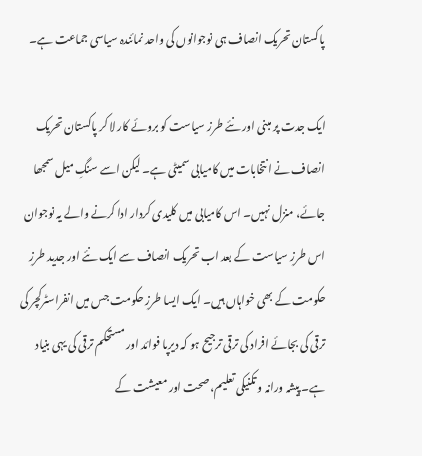پاکستان تحریک انصاف ہی نوجوانوں کی واحد نمائندہ سیاسی جماعت ہے۔

ایک جدت پر مبنی اور نئے طرز سیاست کو بروئے کار لا کر پاکستان تحریک انصاف نے انتخابات میں کامیابی سمیٹی ہے۔ لیکن اسے سنگِ میل سمجھا جائے، منزل نہیں۔ اس کامیابی میں کلیدی کردار ادا کرنے والے یہ نوجوان اس طرزِ سیاست کے بعد اب تحریک انصاف سے ایک نئے اور جدید طرزِ حکومت کے بھی خواہاں ہیں۔ ایک ایسا طرزِ حکومت جس میں انفراسٹرکچر کی ترقی کی بجائے افراد کی ترقی ترجیح ہو کہ دیرپا فوائد اور مستحکم ترقی کی یہی بنیاد ہے۔ پیشہ ورانہ و تکنیکی تعلیم، صحت اور معیشت کے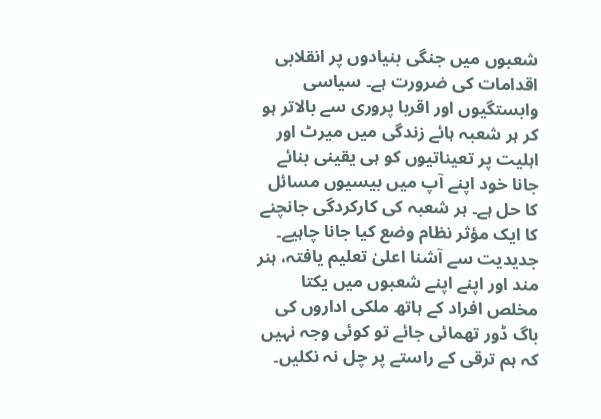شعبوں میں جنگی بنیادوں پر انقلابی اقدامات کی ضرورت ہے۔ سیاسی وابستگیوں اور اقربا پروری سے بالاتر ہو کر ہر شعبہ ہائے زندگی میں میرٹ اور اہلیت پر تعیناتیوں کو ہی یقینی بنائے جانا خود اپنے آپ میں بیسیوں مسائل کا حل ہے۔ ہر شعبہ کی کارکردگی جانچنے کا ایک مؤثر نظام وضع کیا جانا چاہیے۔ جدیدیت سے آشنا اعلیٰ تعلیم یافتہ، ہنر مند اور اپنے اپنے شعبوں میں یکتا مخلص افراد کے ہاتھ ملکی اداروں کی باگ ڈور تھمائی جائے تو کوئی وجہ نہیں کہ ہم ترقی کے راستے پر چل نہ نکلیں۔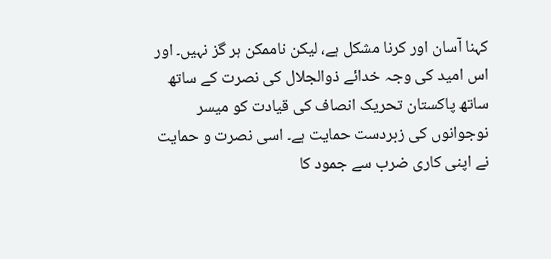کہنا آسان اور کرنا مشکل ہے، لیکن ناممکن ہر گز نہیں۔ اور اس امید کی وجہ خدائے ذوالجلال کی نصرت کے ساتھ ساتھ پاکستان تحریک انصاف کی قیادت کو میسر نوجوانوں کی زبردست حمایت ہے۔ اسی نصرت و حمایت نے اپنی کاری ضرب سے جمود کا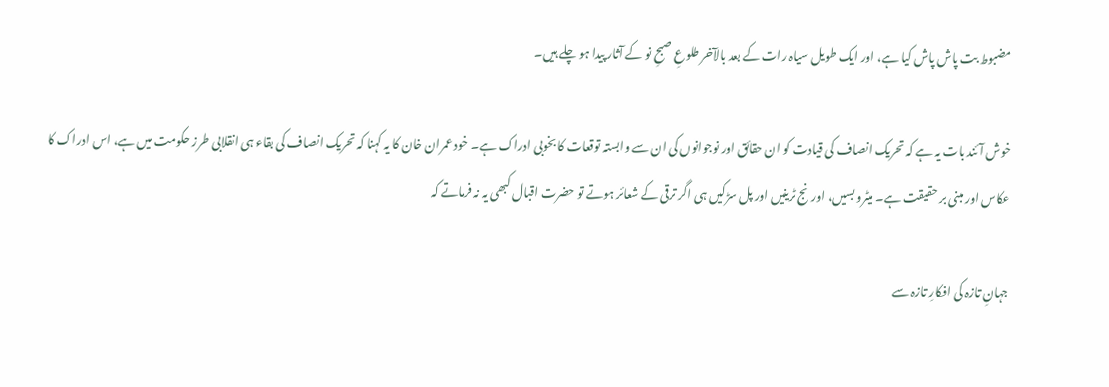مضبوط بت پاش پاش کیا ہے، اور ایک طویل سیاہ رات کے بعد بالآخر طلوعِ صبحِ نو کے آثار پیدا ہو چلے ہیں۔

خوش آئند بات یہ ہے کہ تحریک انصاف کی قیادت کو ان حقائق اور نوجوانوں کی ان سے وابستہ توقعات کا بخوبی ادراک ہے۔ خود عمران خان کا یہ کہنا کہ تحریک انصاف کی بقاء ہی انقلابی طرز حکومت میں ہے، اس ادراک کا عکاس اور مبنی بر حقیقت ہے۔ میٹرو بسیں، اورنج ٹرینیں اور پل سڑکیں ہی اگر ترقی کے شعائر ہوتے تو حضرت اقبال کبھی یہ نہ فرماتے کہ

جہانِ تازہ کی افکارِ تازہ سے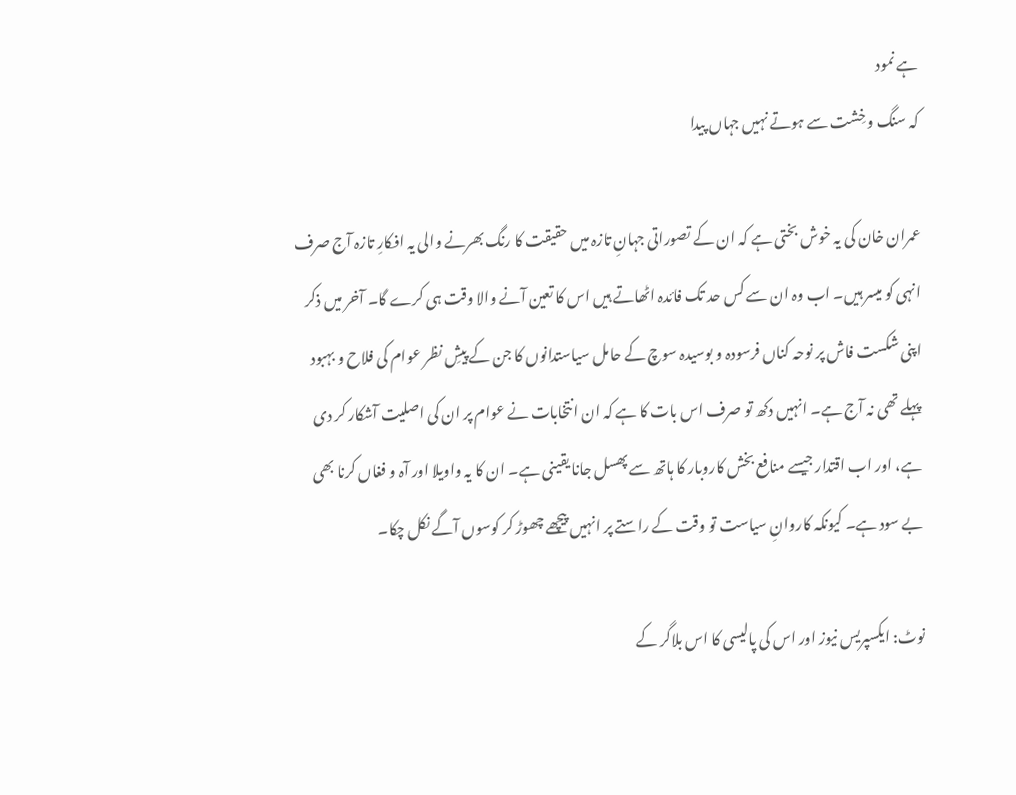ہے نمود
کہ سنگ و خِشت سے ہوتے نہیں جہاں پیدا

عمران خان کی یہ خوش بختی ہے کہ ان کے تصوراتی جہانِ تازہ میں حقیقت کا رنگ بھرنے والی یہ افکارِ تازہ آج صرف انہی کو میسر ہیں۔ اب وہ ان سے کس حد تک فائدہ اٹھاتے ہیں اس کا تعین آنے والا وقت ہی کرے گا۔ آخر میں ذکر اپنی شکست فاش پر نوحہ کناں فرسودہ و بوسیدہ سوچ کے حامل سیاستدانوں کا جن کے پیشِ نظر عوام کی فلاح و بہبود پہلے تھی نہ آج ہے۔ انہیں دکھ تو صرف اس بات کا ہے کہ ان انتخابات نے عوام پر ان کی اصلیت آشکار کر دی ہے، اور اب اقتدار جیسے منافع بخش کاروبار کا ہاتھ سے پھسل جانا یقینی ہے۔ ان کا یہ واویلا اور آہ و فغاں کرنا بھی بے سود ہے۔ کیونکہ کاروانِ سیاست تو وقت کے راستے پر انہیں پیچھے چھوڑ کر کوسوں آگے نکل چکا۔

نوٹ: ایکسپریس نیوز اور اس کی پالیسی کا اس بلاگر کے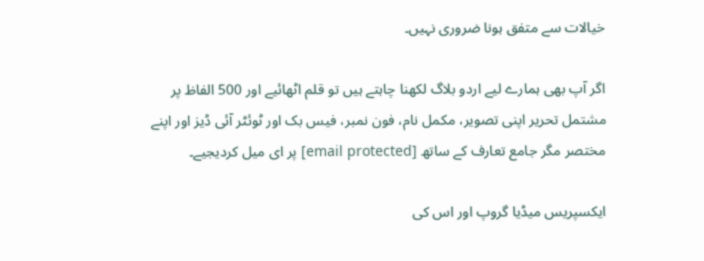خیالات سے متفق ہونا ضروری نہیں۔

اگر آپ بھی ہمارے لیے اردو بلاگ لکھنا چاہتے ہیں تو قلم اٹھائیے اور 500 الفاظ پر مشتمل تحریر اپنی تصویر، مکمل نام، فون نمبر، فیس بک اور ٹوئٹر آئی ڈیز اور اپنے مختصر مگر جامع تعارف کے ساتھ [email protected] پر ای میل کردیجیے۔

ایکسپریس میڈیا گروپ اور اس کی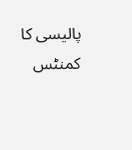پالیسی کا کمنٹس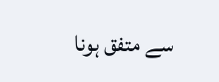سے متفق ہونا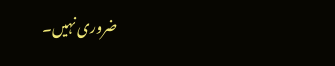ضروری نہیں۔